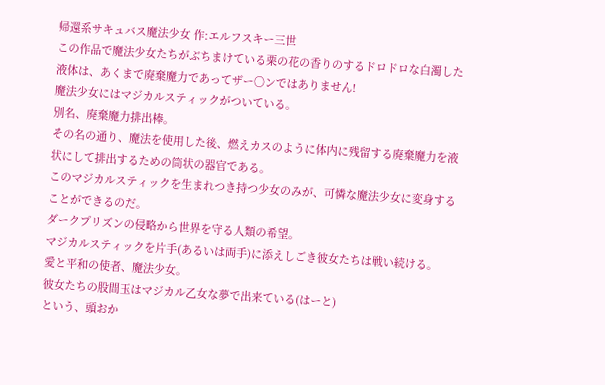帰還系サキュバス魔法少女 作:エルフスキー三世
この作品で魔法少女たちがぶちまけている栗の花の香りのするドロドロな白濁した液体は、あくまで廃棄魔力であってザー〇ンではありません!
魔法少女にはマジカルスティックがついている。
別名、廃棄魔力排出棒。
その名の通り、魔法を使用した後、燃えカスのように体内に残留する廃棄魔力を液状にして排出するための筒状の器官である。
このマジカルスティックを生まれつき持つ少女のみが、可憐な魔法少女に変身することができるのだ。
ダークプリズンの侵略から世界を守る人類の希望。
マジカルスティックを片手(あるいは両手)に添えしごき彼女たちは戦い続ける。
愛と平和の使者、魔法少女。
彼女たちの股間玉はマジカル乙女な夢で出来ている(はーと)
という、頭おか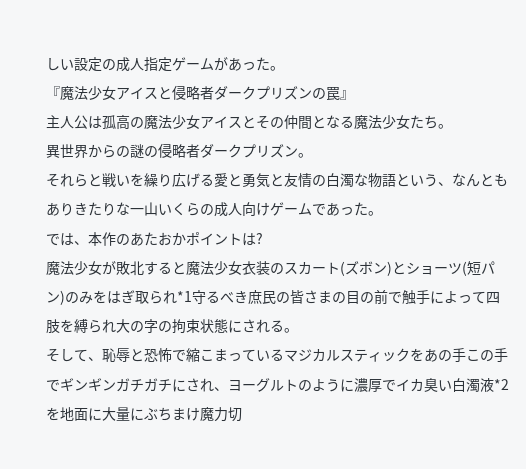しい設定の成人指定ゲームがあった。
『魔法少女アイスと侵略者ダークプリズンの罠』
主人公は孤高の魔法少女アイスとその仲間となる魔法少女たち。
異世界からの謎の侵略者ダークプリズン。
それらと戦いを繰り広げる愛と勇気と友情の白濁な物語という、なんともありきたりな一山いくらの成人向けゲームであった。
では、本作のあたおかポイントは?
魔法少女が敗北すると魔法少女衣装のスカート(ズボン)とショーツ(短パン)のみをはぎ取られ*1守るべき庶民の皆さまの目の前で触手によって四肢を縛られ大の字の拘束状態にされる。
そして、恥辱と恐怖で縮こまっているマジカルスティックをあの手この手でギンギンガチガチにされ、ヨーグルトのように濃厚でイカ臭い白濁液*2を地面に大量にぶちまけ魔力切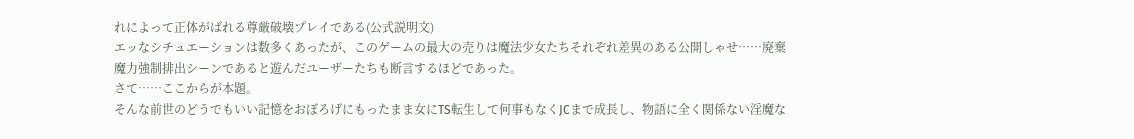れによって正体がばれる尊厳破壊プレイである(公式説明文)
エッなシチュエーションは数多くあったが、このゲームの最大の売りは魔法少女たちそれぞれ差異のある公開しゃせ……廃棄魔力強制排出シーンであると遊んだユーザーたちも断言するほどであった。
さて……ここからが本題。
そんな前世のどうでもいい記憶をおぼろげにもったまま女にTS転生して何事もなくJCまで成長し、物語に全く関係ない淫魔な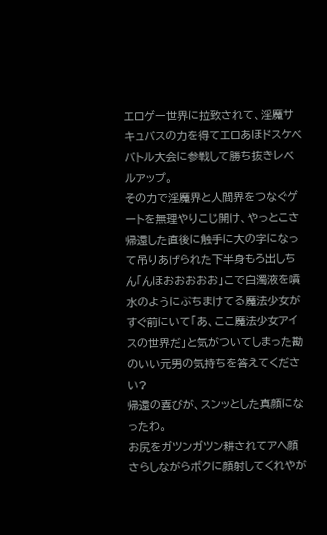エロゲー世界に拉致されて、淫魔サキュバスの力を得てエロあほドスケベバトル大会に参戦して勝ち抜きレベルアップ。
その力で淫魔界と人間界をつなぐゲートを無理やりこじ開け、やっとこさ帰還した直後に触手に大の字になって吊りあげられた下半身もろ出しちん「んほおおおおお」こで白濁液を噴水のようにぶちまけてる魔法少女がすぐ前にいて「あ、ここ魔法少女アイスの世界だ」と気がついてしまった勘のいい元男の気持ちを答えてください?
帰還の喜びが、スンッとした真顔になったわ。
お尻をガツンガツン耕されてアヘ顔さらしながらボクに顔射してくれやが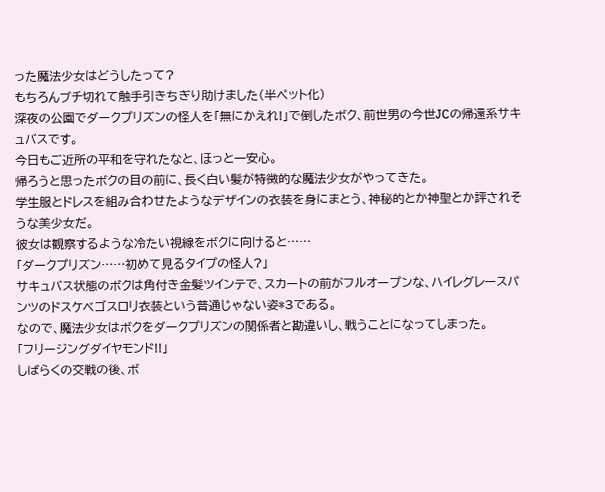った魔法少女はどうしたって?
もちろんブチ切れて触手引きちぎり助けました(半ペット化)
深夜の公園でダークプリズンの怪人を「無にかえれ!」で倒したボク、前世男の今世JCの帰還系サキュバスです。
今日もご近所の平和を守れたなと、ほっと一安心。
帰ろうと思ったボクの目の前に、長く白い髪が特徴的な魔法少女がやってきた。
学生服とドレスを組み合わせたようなデザインの衣装を身にまとう、神秘的とか神聖とか評されそうな美少女だ。
彼女は観察するような冷たい視線をボクに向けると……
「ダークプリズン……初めて見るタイプの怪人?」
サキュバス状態のボクは角付き金髪ツインテで、スカートの前がフルオープンな、ハイレグレースパンツのドスケベゴスロリ衣装という普通じゃない姿*3である。
なので、魔法少女はボクをダークプリズンの関係者と勘違いし、戦うことになってしまった。
「フリージングダイヤモンド!!」
しばらくの交戦の後、ボ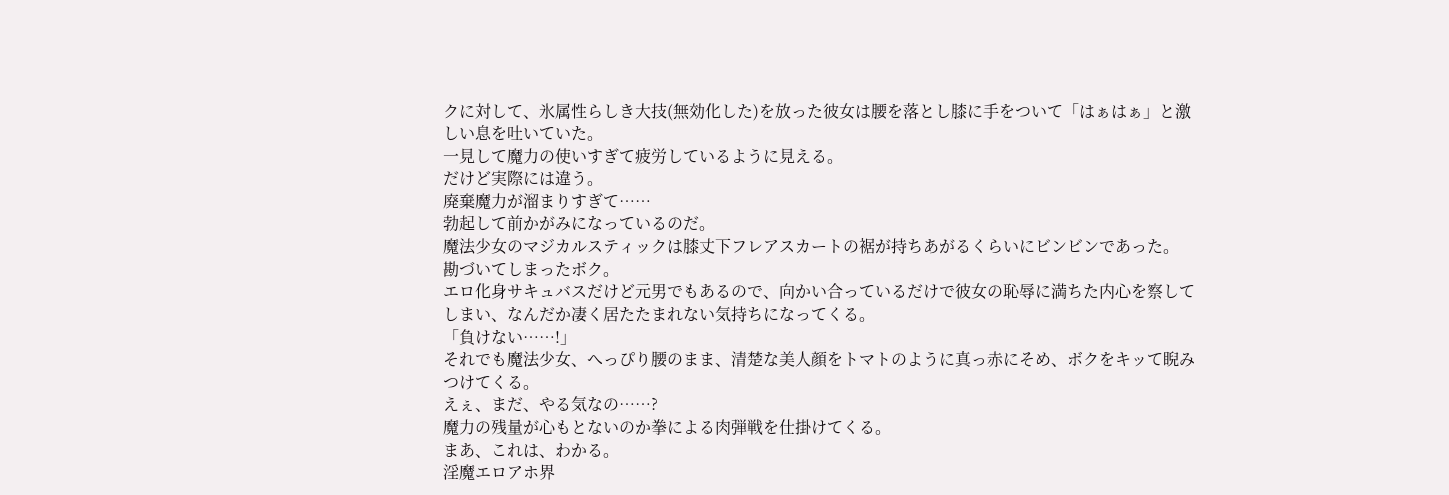クに対して、氷属性らしき大技(無効化した)を放った彼女は腰を落とし膝に手をついて「はぁはぁ」と激しい息を吐いていた。
一見して魔力の使いすぎて疲労しているように見える。
だけど実際には違う。
廃棄魔力が溜まりすぎて……
勃起して前かがみになっているのだ。
魔法少女のマジカルスティックは膝丈下フレアスカートの裾が持ちあがるくらいにビンビンであった。
勘づいてしまったボク。
エロ化身サキュバスだけど元男でもあるので、向かい合っているだけで彼女の恥辱に満ちた内心を察してしまい、なんだか凄く居たたまれない気持ちになってくる。
「負けない……!」
それでも魔法少女、へっぴり腰のまま、清楚な美人顔をトマトのように真っ赤にそめ、ボクをキッて睨みつけてくる。
えぇ、まだ、やる気なの……?
魔力の残量が心もとないのか拳による肉弾戦を仕掛けてくる。
まあ、これは、わかる。
淫魔エロアホ界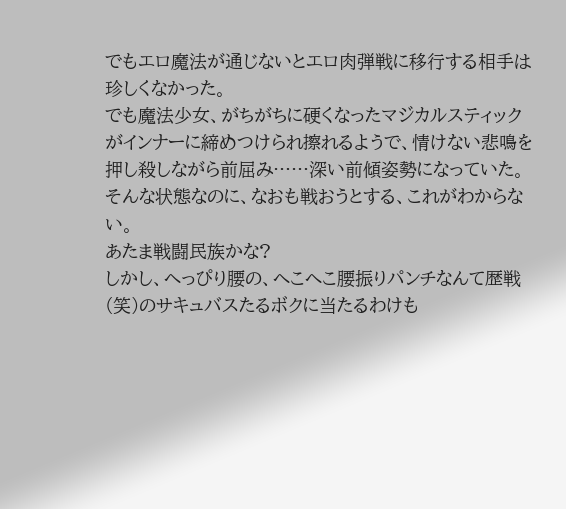でもエロ魔法が通じないとエロ肉弾戦に移行する相手は珍しくなかった。
でも魔法少女、がちがちに硬くなったマジカルスティックがインナーに締めつけられ擦れるようで、情けない悲鳴を押し殺しながら前屈み……深い前傾姿勢になっていた。
そんな状態なのに、なおも戦おうとする、これがわからない。
あたま戦闘民族かな?
しかし、へっぴり腰の、へこへこ腰振りパンチなんて歴戦(笑)のサキュバスたるボクに当たるわけも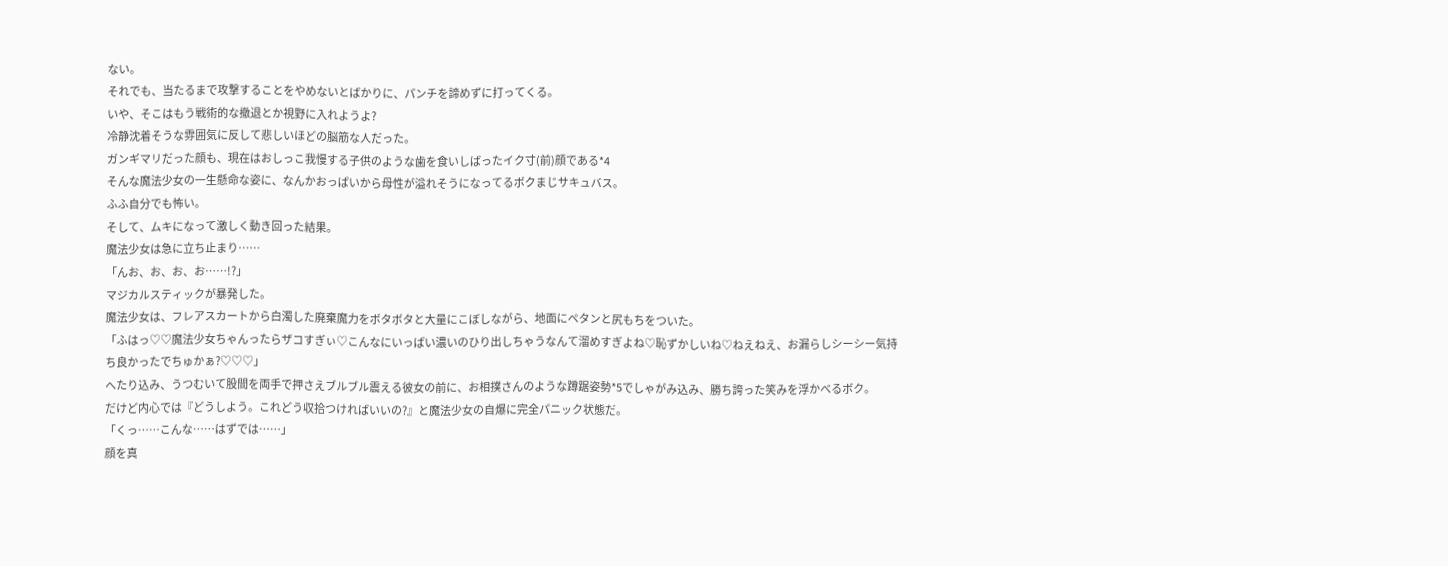ない。
それでも、当たるまで攻撃することをやめないとばかりに、パンチを諦めずに打ってくる。
いや、そこはもう戦術的な撤退とか視野に入れようよ?
冷静沈着そうな雰囲気に反して悲しいほどの脳筋な人だった。
ガンギマリだった顔も、現在はおしっこ我慢する子供のような歯を食いしばったイク寸(前)顔である*4
そんな魔法少女の一生懸命な姿に、なんかおっぱいから母性が溢れそうになってるボクまじサキュバス。
ふふ自分でも怖い。
そして、ムキになって激しく動き回った結果。
魔法少女は急に立ち止まり……
「んお、お、お、お……!?」
マジカルスティックが暴発した。
魔法少女は、フレアスカートから白濁した廃棄魔力をボタボタと大量にこぼしながら、地面にペタンと尻もちをついた。
「ふはっ♡♡魔法少女ちゃんったらザコすぎぃ♡こんなにいっぱい濃いのひり出しちゃうなんて溜めすぎよね♡恥ずかしいね♡ねえねえ、お漏らしシーシー気持ち良かったでちゅかぁ?♡♡♡」
へたり込み、うつむいて股間を両手で押さえブルブル震える彼女の前に、お相撲さんのような蹲踞姿勢*5でしゃがみ込み、勝ち誇った笑みを浮かべるボク。
だけど内心では『どうしよう。これどう収拾つければいいの?』と魔法少女の自爆に完全パニック状態だ。
「くっ……こんな……はずでは……」
顔を真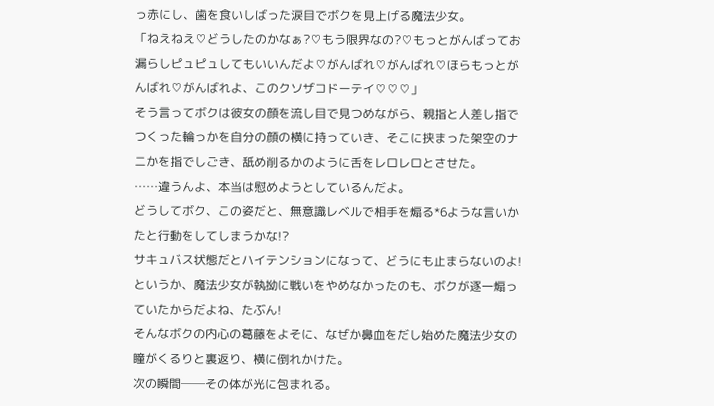っ赤にし、歯を食いしばった涙目でボクを見上げる魔法少女。
「ねえねえ♡どうしたのかなぁ?♡もう限界なの?♡もっとがんばってお漏らしピュピュしてもいいんだよ♡がんばれ♡がんばれ♡ほらもっとがんばれ♡がんばれよ、このクソザコドーテイ♡♡♡」
そう言ってボクは彼女の顔を流し目で見つめながら、親指と人差し指でつくった輪っかを自分の顔の横に持っていき、そこに挟まった架空のナニかを指でしごき、舐め削るかのように舌をレロレロとさせた。
……違うんよ、本当は慰めようとしているんだよ。
どうしてボク、この姿だと、無意識レベルで相手を煽る*6ような言いかたと行動をしてしまうかな!?
サキュバス状態だとハイテンションになって、どうにも止まらないのよ!
というか、魔法少女が執拗に戦いをやめなかったのも、ボクが逐一煽っていたからだよね、たぶん!
そんなボクの内心の葛藤をよそに、なぜか鼻血をだし始めた魔法少女の瞳がくるりと裏返り、横に倒れかけた。
次の瞬間──その体が光に包まれる。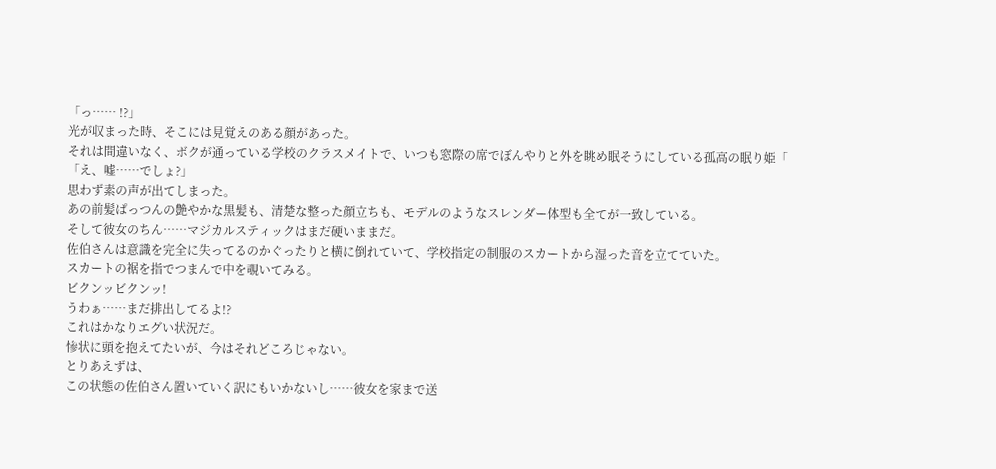「っ…… !?」
光が収まった時、そこには見覚えのある顔があった。
それは間違いなく、ボクが通っている学校のクラスメイトで、いつも窓際の席でぼんやりと外を眺め眠そうにしている孤高の眠り姫「
「え、嘘……でしょ?」
思わず素の声が出てしまった。
あの前髪ぱっつんの艶やかな黒髪も、清楚な整った顔立ちも、モデルのようなスレンダー体型も全てが一致している。
そして彼女のちん……マジカルスティックはまだ硬いままだ。
佐伯さんは意識を完全に失ってるのかぐったりと横に倒れていて、学校指定の制服のスカートから湿った音を立てていた。
スカートの裾を指でつまんで中を覗いてみる。
ビクンッビクンッ!
うわぁ……まだ排出してるよ!?
これはかなりエグい状況だ。
惨状に頭を抱えてたいが、今はそれどころじゃない。
とりあえずは、
この状態の佐伯さん置いていく訳にもいかないし……彼女を家まで送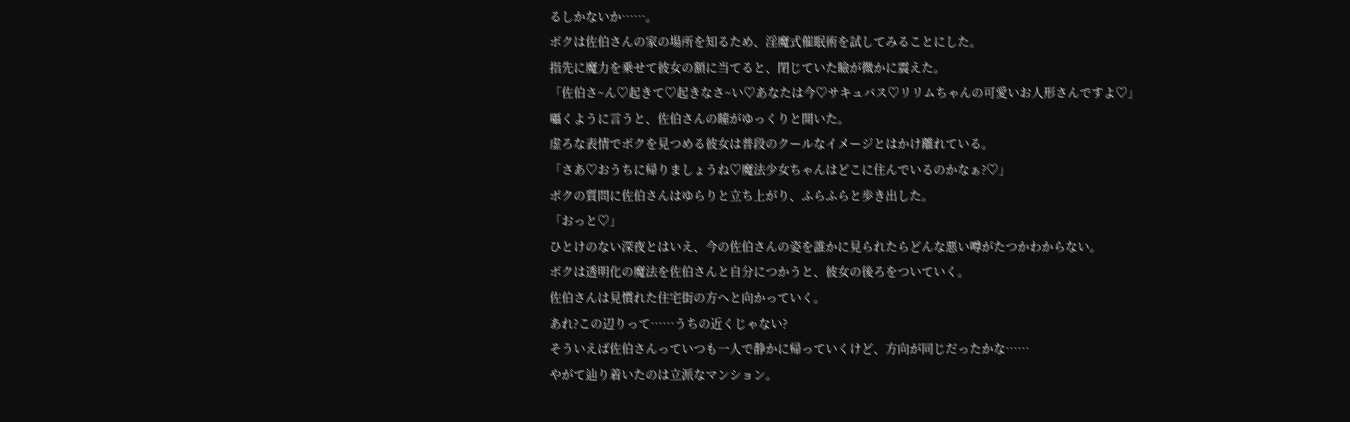るしかないか……。
ボクは佐伯さんの家の場所を知るため、淫魔式催眠術を試してみることにした。
指先に魔力を乗せて彼女の額に当てると、閉じていた瞼が微かに震えた。
「佐伯さ~ん♡起きて♡起きなさ~い♡あなたは今♡サキュバス♡リリムちゃんの可愛いお人形さんですよ♡」
囁くように言うと、佐伯さんの瞳がゆっくりと開いた。
虚ろな表情でボクを見つめる彼女は普段のクールなイメージとはかけ離れている。
「さあ♡おうちに帰りましょうね♡魔法少女ちゃんはどこに住んでいるのかなぁ?♡」
ボクの質問に佐伯さんはゆらりと立ち上がり、ふらふらと歩き出した。
「おっと♡」
ひとけのない深夜とはいえ、今の佐伯さんの姿を誰かに見られたらどんな悪い噂がたつかわからない。
ボクは透明化の魔法を佐伯さんと自分につかうと、彼女の後ろをついていく。
佐伯さんは見慣れた住宅街の方へと向かっていく。
あれ?この辺りって……うちの近くじゃない?
そういえば佐伯さんっていつも一人で静かに帰っていくけど、方向が同じだったかな……
やがて辿り着いたのは立派なマンション。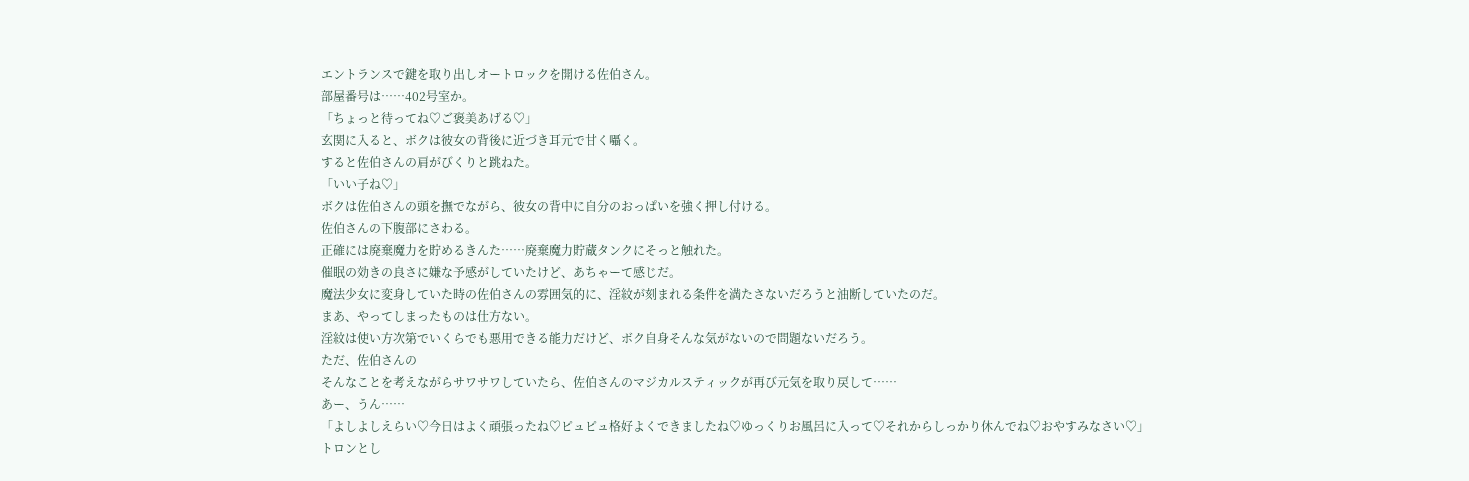エントランスで鍵を取り出しオートロックを開ける佐伯さん。
部屋番号は……402号室か。
「ちょっと待ってね♡ご褒美あげる♡」
玄関に入ると、ボクは彼女の背後に近づき耳元で甘く囁く。
すると佐伯さんの肩がびくりと跳ねた。
「いい子ね♡」
ボクは佐伯さんの頭を撫でながら、彼女の背中に自分のおっぱいを強く押し付ける。
佐伯さんの下腹部にさわる。
正確には廃棄魔力を貯めるきんた……廃棄魔力貯蔵タンクにそっと触れた。
催眠の効きの良さに嫌な予感がしていたけど、あちゃーて感じだ。
魔法少女に変身していた時の佐伯さんの雰囲気的に、淫紋が刻まれる条件を満たさないだろうと油断していたのだ。
まあ、やってしまったものは仕方ない。
淫紋は使い方次第でいくらでも悪用できる能力だけど、ボク自身そんな気がないので問題ないだろう。
ただ、佐伯さんの
そんなことを考えながらサワサワしていたら、佐伯さんのマジカルスティックが再び元気を取り戻して……
あー、うん……
「よしよしえらい♡今日はよく頑張ったね♡ピュピュ格好よくできましたね♡ゆっくりお風呂に入って♡それからしっかり休んでね♡おやすみなさい♡」
トロンとし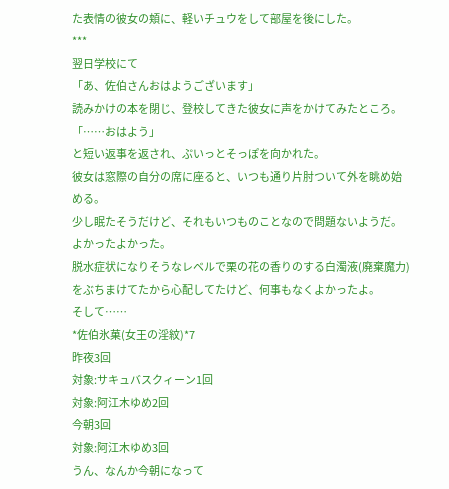た表情の彼女の頬に、軽いチュウをして部屋を後にした。
***
翌日学校にて
「あ、佐伯さんおはようございます」
読みかけの本を閉じ、登校してきた彼女に声をかけてみたところ。
「……おはよう」
と短い返事を返され、ぷいっとそっぽを向かれた。
彼女は窓際の自分の席に座ると、いつも通り片肘ついて外を眺め始める。
少し眠たそうだけど、それもいつものことなので問題ないようだ。
よかったよかった。
脱水症状になりそうなレベルで栗の花の香りのする白濁液(廃棄魔力)をぶちまけてたから心配してたけど、何事もなくよかったよ。
そして……
*佐伯氷菓(女王の淫紋)*7
昨夜3回
対象:サキュバスクィーン1回
対象:阿江木ゆめ2回
今朝3回
対象:阿江木ゆめ3回
うん、なんか今朝になって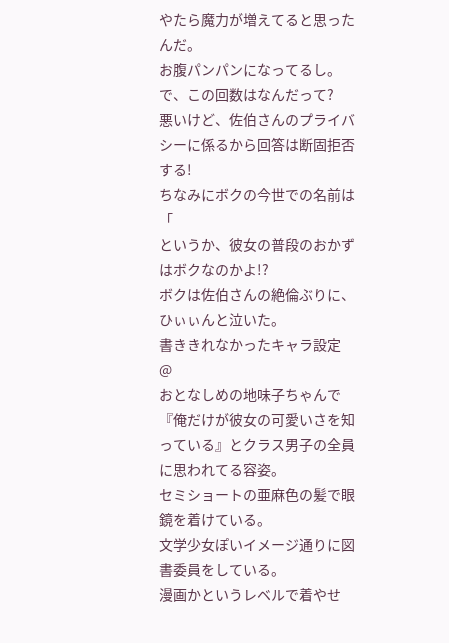やたら魔力が増えてると思ったんだ。
お腹パンパンになってるし。
で、この回数はなんだって?
悪いけど、佐伯さんのプライバシーに係るから回答は断固拒否する!
ちなみにボクの今世での名前は「
というか、彼女の普段のおかずはボクなのかよ!?
ボクは佐伯さんの絶倫ぶりに、ひぃぃんと泣いた。
書ききれなかったキャラ設定
@
おとなしめの地味子ちゃんで『俺だけが彼女の可愛いさを知っている』とクラス男子の全員に思われてる容姿。
セミショートの亜麻色の髪で眼鏡を着けている。
文学少女ぽいイメージ通りに図書委員をしている。
漫画かというレベルで着やせ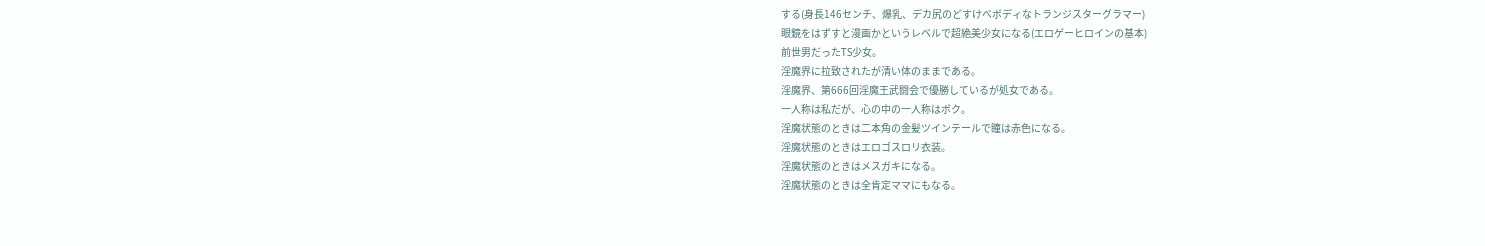する(身長146センチ、爆乳、デカ尻のどすけべボディなトランジスターグラマー)
眼鏡をはずすと漫画かというレベルで超絶美少女になる(エロゲーヒロインの基本)
前世男だったTS少女。
淫魔界に拉致されたが清い体のままである。
淫魔界、第666回淫魔王武闘会で優勝しているが処女である。
一人称は私だが、心の中の一人称はボク。
淫魔状態のときは二本角の金髪ツインテールで瞳は赤色になる。
淫魔状態のときはエロゴスロリ衣装。
淫魔状態のときはメスガキになる。
淫魔状態のときは全肯定ママにもなる。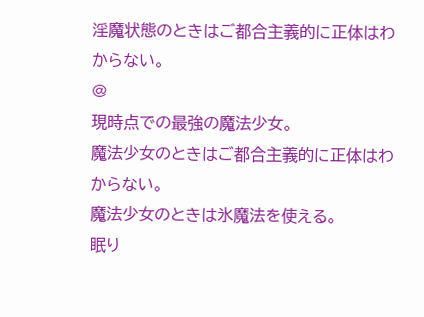淫魔状態のときはご都合主義的に正体はわからない。
@
現時点での最強の魔法少女。
魔法少女のときはご都合主義的に正体はわからない。
魔法少女のときは氷魔法を使える。
眠り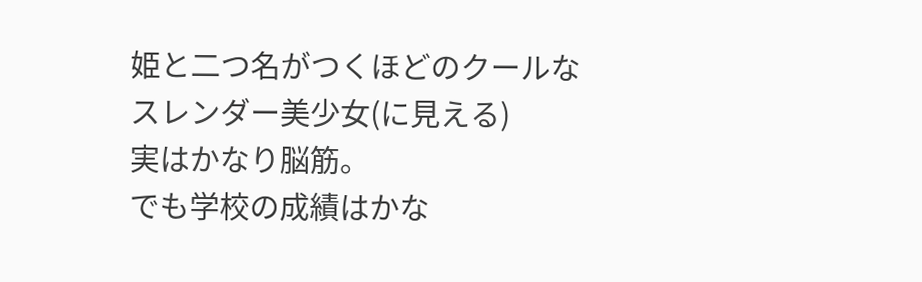姫と二つ名がつくほどのクールなスレンダー美少女(に見える)
実はかなり脳筋。
でも学校の成績はかな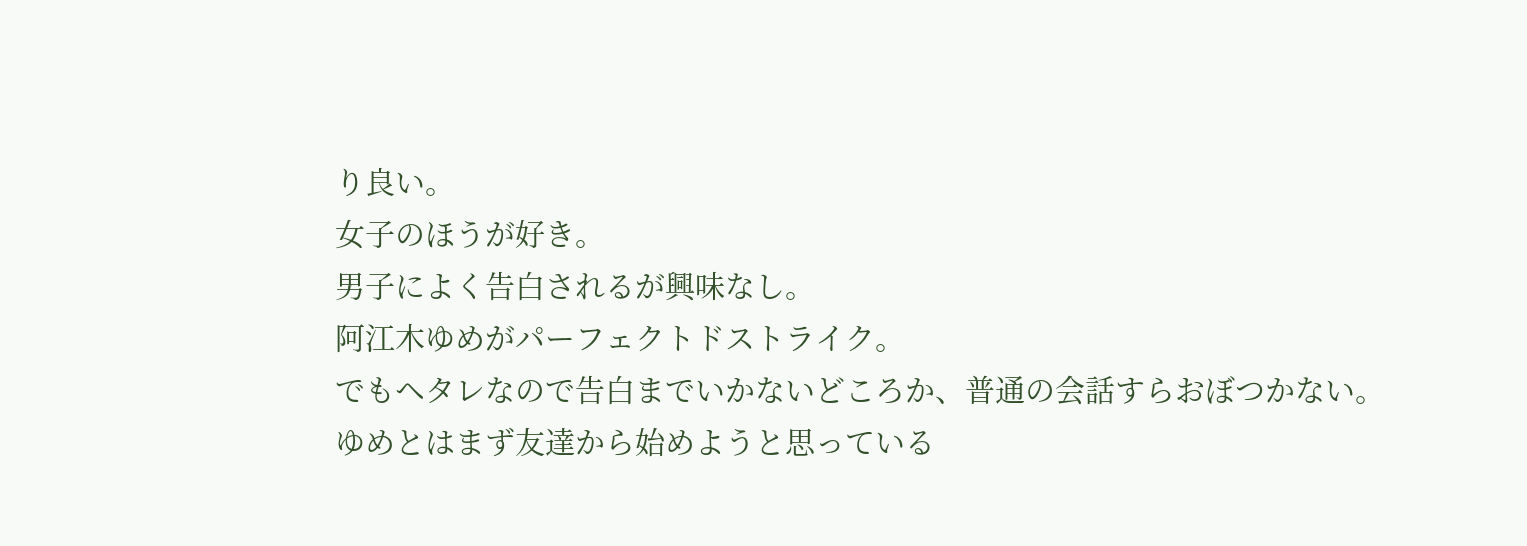り良い。
女子のほうが好き。
男子によく告白されるが興味なし。
阿江木ゆめがパーフェクトドストライク。
でもヘタレなので告白までいかないどころか、普通の会話すらおぼつかない。
ゆめとはまず友達から始めようと思っている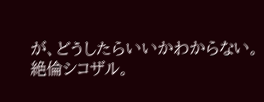が、どうしたらいいかわからない。
絶倫シコザル。